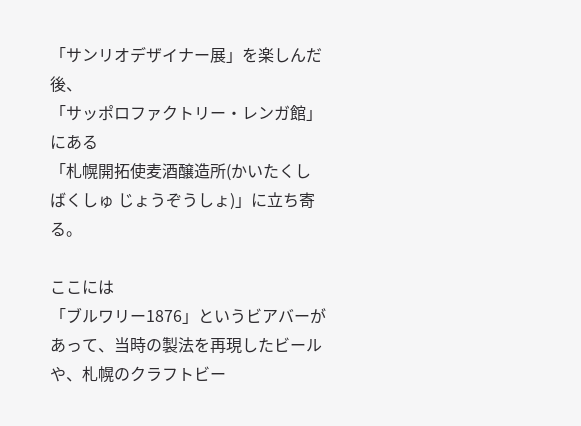「サンリオデザイナー展」を楽しんだ後、
「サッポロファクトリー・レンガ館」にある
「札幌開拓使麦酒醸造所(かいたくし ばくしゅ じょうぞうしょ)」に立ち寄る。

ここには
「ブルワリー1876」というビアバーがあって、当時の製法を再現したビールや、札幌のクラフトビー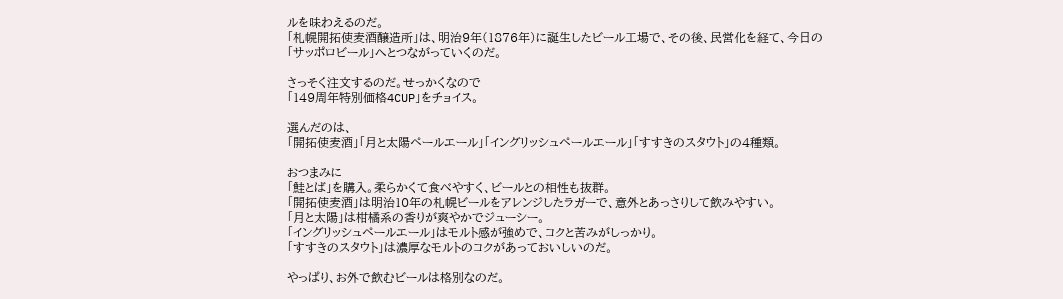ルを味わえるのだ。
「札幌開拓使麦酒醸造所」は、明治9年(1876年)に誕生したビール工場で、その後、民営化を経て、今日の
「サッポロビール」へとつながっていくのだ。

さっそく注文するのだ。せっかくなので
「149周年特別価格4CUP」をチョイス。

選んだのは、
「開拓使麦酒」「月と太陽ペールエール」「イングリッシュペールエール」「すすきのスタウト」の4種類。

おつまみに
「鮭とば」を購入。柔らかくて食べやすく、ビールとの相性も抜群。
「開拓使麦酒」は明治10年の札幌ビールをアレンジしたラガーで、意外とあっさりして飲みやすい。
「月と太陽」は柑橘系の香りが爽やかでジューシー。
「イングリッシュペールエール」はモルト感が強めで、コクと苦みがしっかり。
「すすきのスタウト」は濃厚なモルトのコクがあっておいしいのだ。

やっぱり、お外で飲むビールは格別なのだ。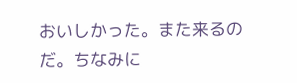おいしかった。また来るのだ。ちなみに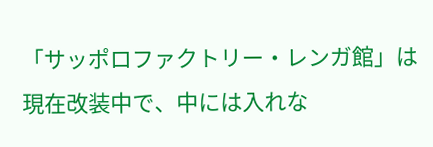「サッポロファクトリー・レンガ館」は現在改装中で、中には入れな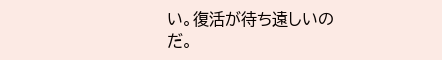い。復活が待ち遠しいのだ。